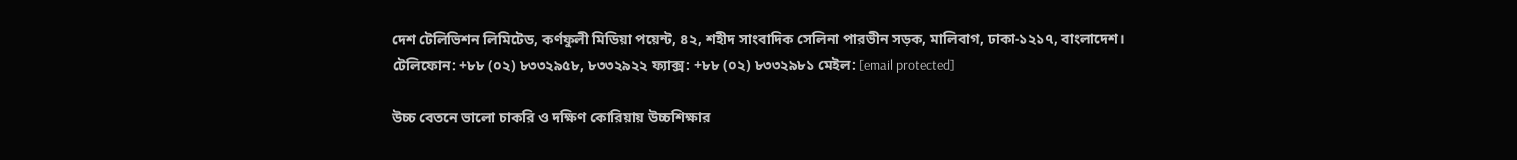দেশ টেলিভিশন লিমিটেড, কর্ণফুলী মিডিয়া পয়েন্ট, ৪২, শহীদ সাংবাদিক সেলিনা পারভীন সড়ক, মালিবাগ, ঢাকা-১২১৭, বাংলাদেশ।
টেলিফোন: +৮৮ (০২) ৮৩৩২৯৫৮, ৮৩৩২৯২২ ফ্যাক্স: +৮৮ (০২) ৮৩৩২৯৮১ মেইল: [email protected]

উচ্চ বেতনে ভালো চাকরি ও দক্ষিণ কোরিয়ায় উচ্চশিক্ষার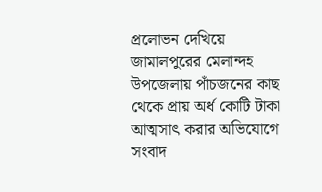প্রলোভন দেখিয়ে জামালপুরের মেলান্দহ উপজেলায় পাঁচজনের কাছ থেকে প্রায় অর্ধ কোটি টাকা আত্মসাৎ করার অভিযোগে সংবাদ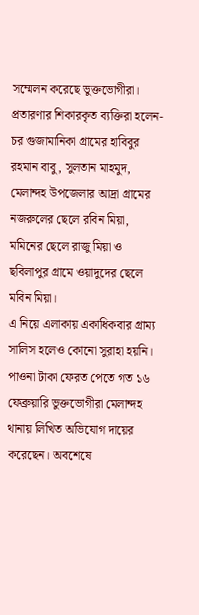সম্মেলন করেছে ভুক্তভোগীরা।
প্রতারণার শিকারকৃত ব্যক্তিরা হলেন- চর গুজামানিকা গ্রামের হাবিবুর রহমান বাবু, সুলতান মাহমুদ, মেলান্দহ উপজেলার আদ্রা গ্রামের নজরুলের ছেলে রবিন মিয়া, মমিনের ছেলে রাজু মিয়া ও ছবিলাপুর গ্রামে ওয়াদুদের ছেলে মবিন মিয়া।
এ নিয়ে এলাকায় একাধিকবার গ্রাম্য সালিস হলেও কোনো সুরাহা হয়নি। পাওনা টাকা ফেরত পেতে গত ১৬ ফেব্রুয়ারি ভুক্তভোগীরা মেলান্দহ থানায় লিখিত অভিযোগ দায়ের করেছেন। অবশেষে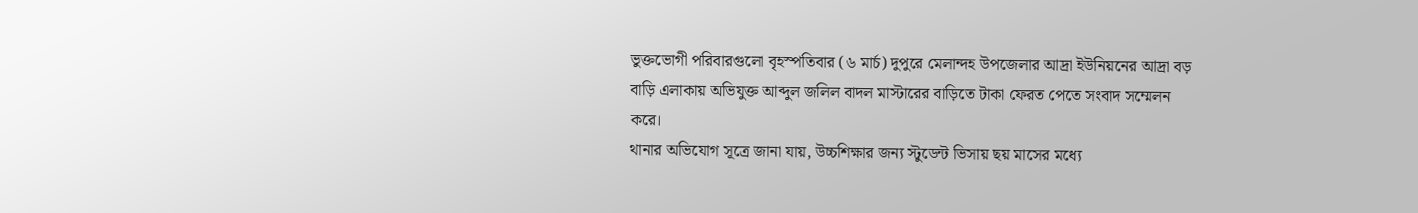ভুক্তভোগী পরিবারগুলো বৃহস্পতিবার (৬ মার্চ) দুপুরে মেলান্দহ উপজেলার আদ্রা ইউনিয়নের আদ্রা বড় বাড়ি এলাকায় অভিযুক্ত আব্দুল জলিল বাদল মাস্টারের বাড়িতে টাকা ফেরত পেতে সংবাদ সম্মেলন করে।
থানার অভিযোগ সূত্রে জানা যায়, উচ্চশিক্ষার জন্য স্টুডেন্ট ভিসায় ছয় মাসের মধ্যে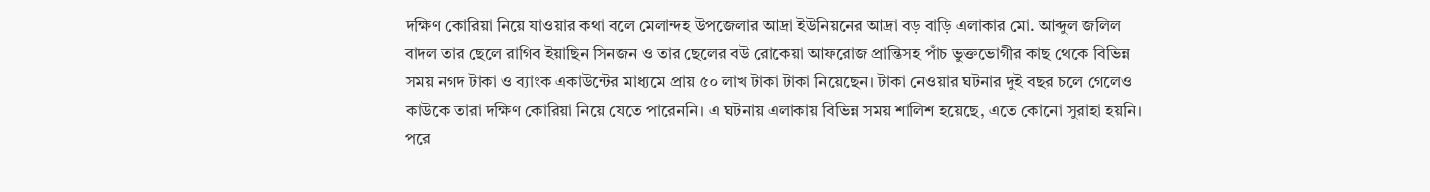দক্ষিণ কোরিয়া নিয়ে যাওয়ার কথা বলে মেলান্দহ উপজেলার আদ্রা ইউনিয়নের আদ্রা বড় বাড়ি এলাকার মো. আব্দুল জলিল বাদল তার ছেলে রাগিব ইয়াছিন সিনজন ও তার ছেলের বউ রোকেয়া আফরোজ প্রান্তিসহ পাঁচ ভুক্তভোগীর কাছ থেকে বিভিন্ন সময় নগদ টাকা ও ব্যাংক একাউন্টের মাধ্যমে প্রায় ৫০ লাখ টাকা টাকা নিয়েছেন। টাকা নেওয়ার ঘটনার দুই বছর চলে গেলেও কাউকে তারা দক্ষিণ কোরিয়া নিয়ে যেতে পারেননি। এ ঘটনায় এলাকায় বিভিন্ন সময় শালিশ হয়েছে, এতে কোনো সুরাহা হয়নি। পরে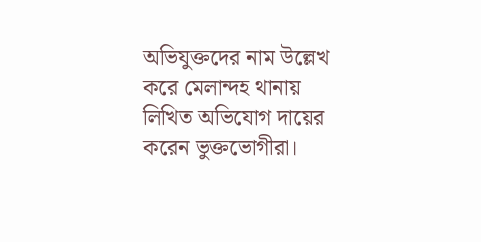অভিযুক্তদের নাম উল্লেখ করে মেলান্দহ থানায় লিখিত অভিযোগ দায়ের করেন ভুক্তভোগীরা।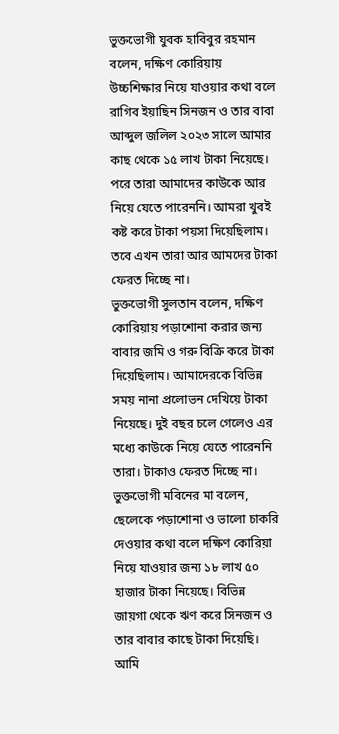ভুক্তভোগী যুবক হাবিবুর রহমান বলেন, দক্ষিণ কোরিয়ায় উচ্চশিক্ষার নিয়ে যাওয়ার কথা বলে রাগিব ইয়াছিন সিনজন ও তার বাবা আব্দুল জলিল ২০২৩ সালে আমার কাছ থেকে ১৫ লাখ টাকা নিয়েছে। পরে তারা আমাদের কাউকে আর নিয়ে যেতে পারেননি। আমরা খুবই কষ্ট করে টাকা পয়সা দিয়েছিলাম। তবে এখন তারা আর আমদের টাকা ফেরত দিচ্ছে না।
ভুক্তভোগী সুলতান বলেন, দক্ষিণ কোরিয়ায় পড়াশোনা করার জন্য বাবার জমি ও গরু বিক্রি করে টাকা দিয়েছিলাম। আমাদেরকে বিভিন্ন সময় নানা প্রলোভন দেখিয়ে টাকা নিয়েছে। দুই বছর চলে গেলেও এর মধ্যে কাউকে নিয়ে যেতে পারেননি তারা। টাকাও ফেরত দিচ্ছে না।
ভুক্তভোগী মবিনের মা বলেন, ছেলেকে পড়াশোনা ও ভালো চাকরি দেওয়ার কথা বলে দক্ষিণ কোরিয়া নিয়ে যাওয়ার জন্য ১৮ লাখ ৫০ হাজার টাকা নিয়েছে। বিভিন্ন জায়গা থেকে ঋণ করে সিনজন ও তার বাবার কাছে টাকা দিয়েছি। আমি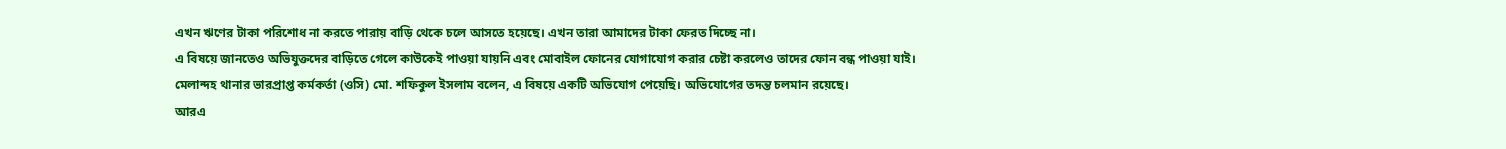এখন ঋণের টাকা পরিশোধ না করতে পারায় বাড়ি থেকে চলে আসতে হয়েছে। এখন তারা আমাদের টাকা ফেরত দিচ্ছে না।
এ বিষয়ে জানতেও অভিযুক্তদের বাড়িতে গেলে কাউকেই পাওয়া যায়নি এবং মোবাইল ফোনের যোগাযোগ করার চেষ্টা করলেও তাদের ফোন বন্ধ পাওয়া যাই।
মেলান্দহ থানার ভারপ্রাপ্ত কর্মকর্তা (ওসি) মো. শফিকুল ইসলাম বলেন, এ বিষয়ে একটি অভিযোগ পেয়েছি। অভিযোগের তদন্ত চলমান রয়েছে।
আরএ